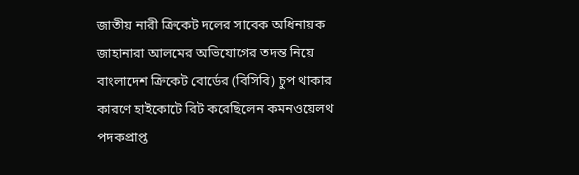জাতীয় নারী ক্রিকেট দলের সাবেক অধিনায়ক জাহানারা আলমের অভিযোগের তদন্ত নিয়ে বাংলাদেশ ক্রিকেট বোর্ডের (বিসিবি) চুপ থাকার কারণে হাইকোটে রিট করেছিলেন কমনওয়েলথ পদকপ্রাপ্ত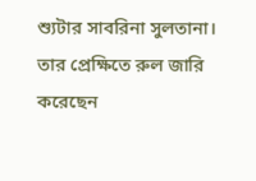শ্যুটার সাবরিনা সুলতানা। তার প্রেক্ষিতে রুল জারি করেছেন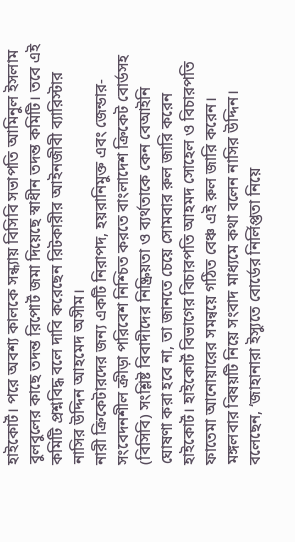হাইকোর্ট। পরে অবশ্য কালকে সন্ধ্যায় বিসিবি সভাপতি আমিনুল ইসলাম বুলবুলের কাছে তদন্ত রিপোর্ট জমা দিয়েছে স্বাধীন তদন্ত কমিটি। তবে এই কমিটি প্রশ্নবিদ্ধ বলে দাবি করেছেন রিটকারীর আইনজীবী ব্যারিস্টার নাসির উদ্দিন আহমেদ অসীম।
নারী ক্রিকেটারদের জন্য একটি নিরাপদ, হয়রানিমুক্ত এবং জেন্ডার-সংবেদনশীল ক্রীড়া পরিবেশ নিশ্চিত করতে বাংলাদেশ ক্রিকেট বোর্ডসহ (বিসিবি) সংশ্লিষ্ট বিবাদীদের নিষ্ক্রিয়তা ও ব্যর্থতাকে কেন বেআইনি ঘোষণা করা হবে না, তা জানতে চেয়ে সোমবার রুল জারি করেন হাইকোর্ট। হাইকোর্ট বিভাগের বিচারপতি আহমদ সোহেল ও বিচারপতি ফাতেমা আনোয়ারের সমন্বয়ে গঠিত বেঞ্চ এই রুল জারি করেন।
মঙ্গলবার বিষয়টি নিয়ে সংবাদ মাধ্যমে কথা বলেন নাসির উদ্দিন। বলেছেন, ‘জাহানারা ইস্যুতে বোর্ডের নির্লিপ্ততা নিয়ে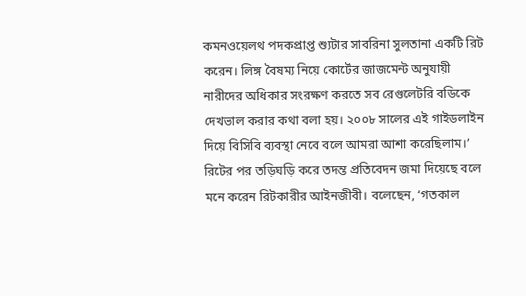কমনওয়েলথ পদকপ্রাপ্ত শ্যুটার সাবরিনা সুলতানা একটি রিট করেন। লিঙ্গ বৈষম্য নিয়ে কোর্টের জাজমেন্ট অনুযায়ী নারীদের অধিকার সংরক্ষণ করতে সব রেগুলেটরি বডিকে দেখভাল করার কথা বলা হয়। ২০০৮ সালের এই গাইডলাইন দিয়ে বিসিবি ব্যবস্থা নেবে বলে আমরা আশা করেছিলাম।’
রিটের পর তড়িঘড়ি করে তদন্ত প্রতিবেদন জমা দিয়েছে বলে মনে করেন রিটকারীর আইনজীবী। বলেছেন, ‘গতকাল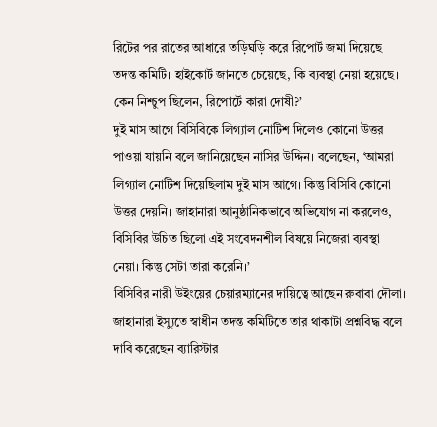রিটের পর রাতের আধারে তড়িঘড়ি করে রিপোর্ট জমা দিয়েছে তদন্ত কমিটি। হাইকোর্ট জানতে চেয়েছে, কি ব্যবস্থা নেয়া হয়েছে। কেন নিশ্চুপ ছিলেন, রিপোর্টে কারা দোষী?’
দুই মাস আগে বিসিবিকে লিগ্যাল নোটিশ দিলেও কোনো উত্তর পাওয়া যায়নি বলে জানিয়েছেন নাসির উদ্দিন। বলেছেন, ‘আমরা লিগ্যাল নোটিশ দিয়েছিলাম দুই মাস আগে। কিন্তু বিসিবি কোনো উত্তর দেয়নি। জাহানারা আনুষ্ঠানিকভাবে অভিযোগ না করলেও, বিসিবির উচিত ছিলো এই সংবেদনশীল বিষয়ে নিজেরা ব্যবস্থা নেয়া। কিন্তু সেটা তারা করেনি।’
বিসিবির নারী উইংয়ের চেয়ারম্যানের দায়িত্বে আছেন রুবাবা দৌলা। জাহানারা ইস্যুতে স্বাধীন তদন্ত কমিটিতে তার থাকাটা প্রশ্নবিদ্ধ বলে দাবি করেছেন ব্যারিস্টার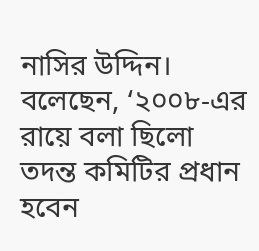নাসির উদ্দিন। বলেছেন, ‘২০০৮-এর রায়ে বলা ছিলো তদন্ত কমিটির প্রধান হবেন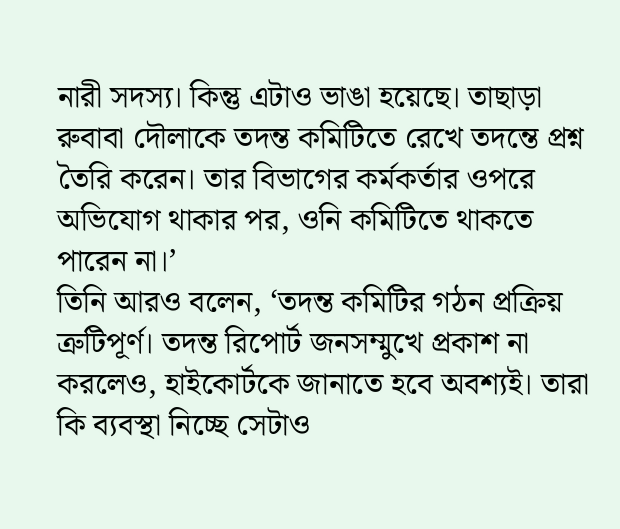নারী সদস্য। কিন্তু এটাও ভাঙা হয়েছে। তাছাড়া রুবাবা দৌলাকে তদন্ত কমিটিতে রেখে তদন্তে প্রশ্ন তৈরি করেন। তার বিভাগের কর্মকর্তার ওপরে অভিযোগ থাকার পর, ওনি কমিটিতে থাকতে পারেন না।’
তিনি আরও বলেন, ‘তদন্ত কমিটির গঠন প্রক্রিয় ত্রুটিপূর্ণ। তদন্ত রিপোর্ট জনসম্মুখে প্রকাশ না করলেও, হাইকোর্টকে জানাতে হবে অবশ্যই। তারা কি ব্যবস্থা নিচ্ছে সেটাও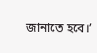জানাতে হবে।’